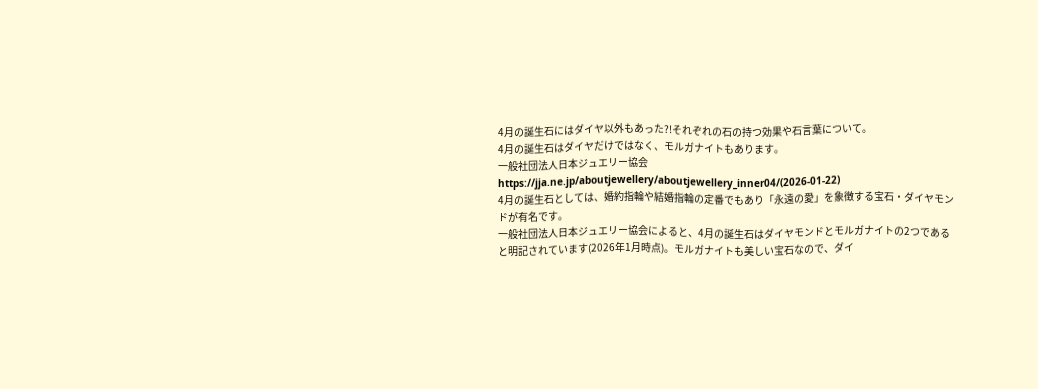4月の誕生石にはダイヤ以外もあった?!それぞれの石の持つ効果や石言葉について。
4月の誕生石はダイヤだけではなく、モルガナイトもあります。
一般社団法人日本ジュエリー協会 https://jja.ne.jp/aboutjewellery/aboutjewellery_inner04/(2026-01-22)
4月の誕生石としては、婚約指輪や結婚指輪の定番でもあり「永遠の愛」を象徴する宝石・ダイヤモンドが有名です。
一般社団法人日本ジュエリー協会によると、4月の誕生石はダイヤモンドとモルガナイトの2つであると明記されています(2026年1月時点)。モルガナイトも美しい宝石なので、ダイ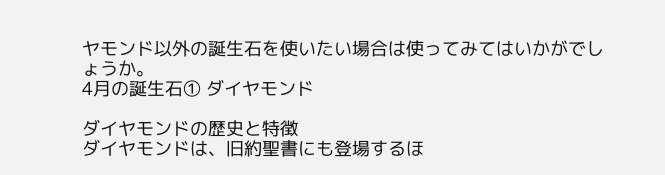ヤモンド以外の誕生石を使いたい場合は使ってみてはいかがでしょうか。
4月の誕生石① ダイヤモンド

ダイヤモンドの歴史と特徴
ダイヤモンドは、旧約聖書にも登場するほ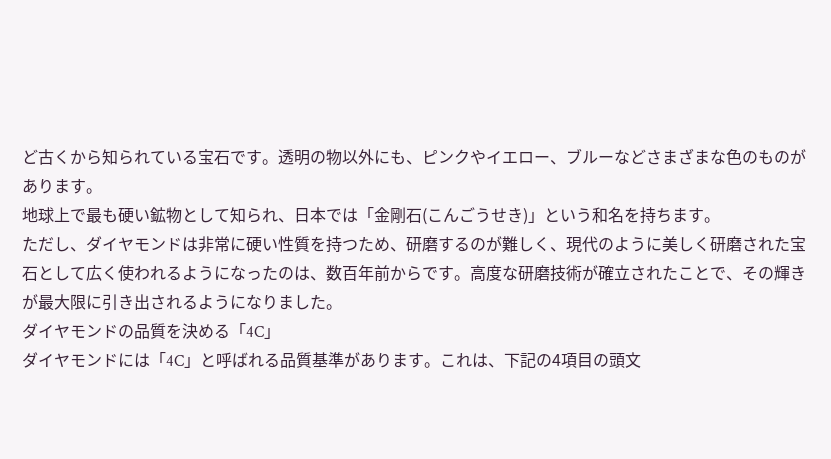ど古くから知られている宝石です。透明の物以外にも、ピンクやイエロー、ブルーなどさまざまな色のものがあります。
地球上で最も硬い鉱物として知られ、日本では「金剛石(こんごうせき)」という和名を持ちます。
ただし、ダイヤモンドは非常に硬い性質を持つため、研磨するのが難しく、現代のように美しく研磨された宝石として広く使われるようになったのは、数百年前からです。高度な研磨技術が確立されたことで、その輝きが最大限に引き出されるようになりました。
ダイヤモンドの品質を決める「4C」
ダイヤモンドには「4C」と呼ばれる品質基準があります。これは、下記の4項目の頭文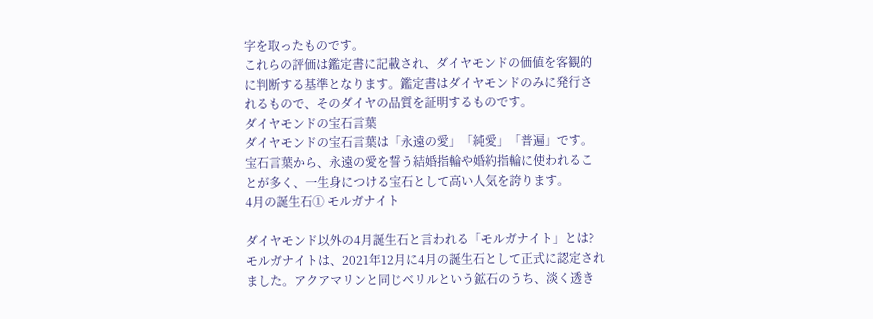字を取ったものです。
これらの評価は鑑定書に記載され、ダイヤモンドの価値を客観的に判断する基準となります。鑑定書はダイヤモンドのみに発行されるもので、そのダイヤの品質を証明するものです。
ダイヤモンドの宝石言葉
ダイヤモンドの宝石言葉は「永遠の愛」「純愛」「普遍」です。宝石言葉から、永遠の愛を誓う結婚指輪や婚約指輪に使われることが多く、一生身につける宝石として高い人気を誇ります。
4月の誕生石① モルガナイト

ダイヤモンド以外の4月誕生石と言われる「モルガナイト」とは?
モルガナイトは、2021年12月に4月の誕生石として正式に認定されました。アクアマリンと同じベリルという鉱石のうち、淡く透き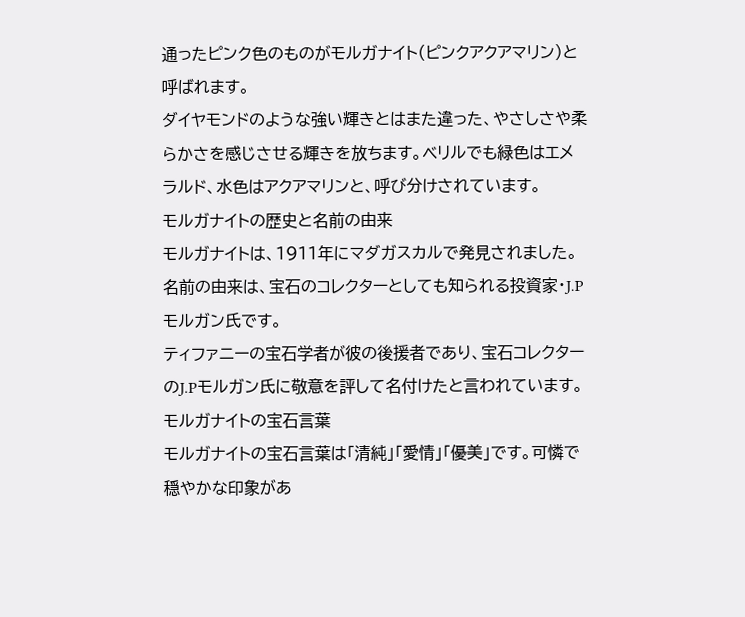通ったピンク色のものがモルガナイト(ピンクアクアマリン)と呼ばれます。
ダイヤモンドのような強い輝きとはまた違った、やさしさや柔らかさを感じさせる輝きを放ちます。ベリルでも緑色はエメラルド、水色はアクアマリンと、呼び分けされています。
モルガナイトの歴史と名前の由来
モルガナイトは、1911年にマダガスカルで発見されました。名前の由来は、宝石のコレクターとしても知られる投資家・J.Pモルガン氏です。
ティファニーの宝石学者が彼の後援者であり、宝石コレクターのJ.Pモルガン氏に敬意を評して名付けたと言われています。
モルガナイトの宝石言葉
モルガナイトの宝石言葉は「清純」「愛情」「優美」です。可憐で穏やかな印象があ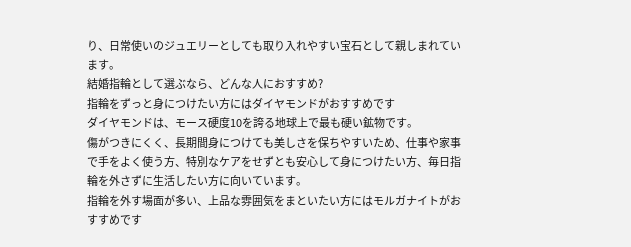り、日常使いのジュエリーとしても取り入れやすい宝石として親しまれています。
結婚指輪として選ぶなら、どんな人におすすめ?
指輪をずっと身につけたい方にはダイヤモンドがおすすめです
ダイヤモンドは、モース硬度10を誇る地球上で最も硬い鉱物です。
傷がつきにくく、長期間身につけても美しさを保ちやすいため、仕事や家事で手をよく使う方、特別なケアをせずとも安心して身につけたい方、毎日指輪を外さずに生活したい方に向いています。
指輪を外す場面が多い、上品な雰囲気をまといたい方にはモルガナイトがおすすめです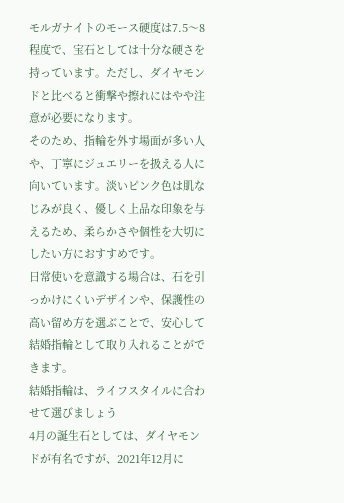モルガナイトのモース硬度は7.5〜8程度で、宝石としては十分な硬さを持っています。ただし、ダイヤモンドと比べると衝撃や擦れにはやや注意が必要になります。
そのため、指輪を外す場面が多い人や、丁寧にジュエリーを扱える人に向いています。淡いピンク色は肌なじみが良く、優しく上品な印象を与えるため、柔らかさや個性を大切にしたい方におすすめです。
日常使いを意識する場合は、石を引っかけにくいデザインや、保護性の高い留め方を選ぶことで、安心して結婚指輪として取り入れることができます。
結婚指輪は、ライフスタイルに合わせて選びましょう
4月の誕生石としては、ダイヤモンドが有名ですが、2021年12月に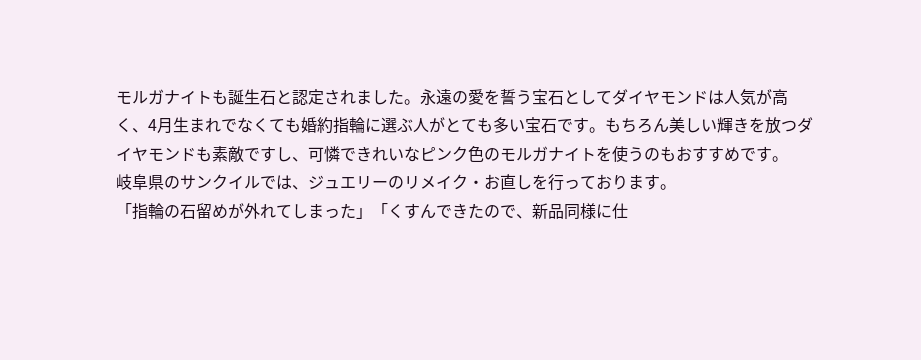モルガナイトも誕生石と認定されました。永遠の愛を誓う宝石としてダイヤモンドは人気が高く、4月生まれでなくても婚約指輪に選ぶ人がとても多い宝石です。もちろん美しい輝きを放つダイヤモンドも素敵ですし、可憐できれいなピンク色のモルガナイトを使うのもおすすめです。
岐阜県のサンクイルでは、ジュエリーのリメイク・お直しを行っております。
「指輪の石留めが外れてしまった」「くすんできたので、新品同様に仕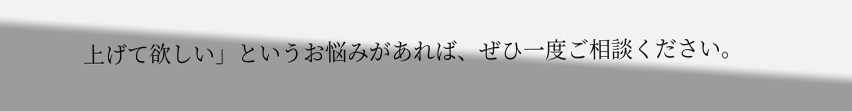上げて欲しい」というお悩みがあれば、ぜひ一度ご相談ください。